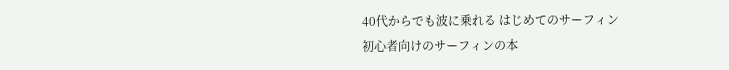40代からでも波に乗れる はじめてのサーフィン
初心者向けのサーフィンの本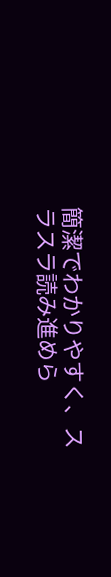簡潔でわかりやすく、スラスラ読み進めら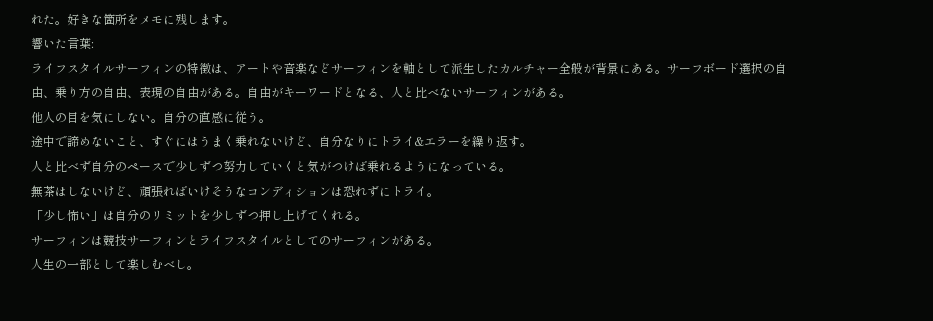れた。好きな箇所をメモに残します。
響いた言葉:
ライフスタイルサーフィンの特徴は、アートや音楽などサーフィンを軸として派生したカルチャー全般が背景にある。サーフボード選択の自由、乗り方の自由、表現の自由がある。自由がキーワードとなる、人と比べないサーフィンがある。
他人の目を気にしない。自分の直感に従う。
途中で諦めないこと、すぐにはうまく乗れないけど、自分なりにトライ&エラーを繰り返す。
人と比べず自分のペースで少しずつ努力していくと気がつけば乗れるようになっている。
無茶はしないけど、頑張ればいけそうなコンディションは恐れずにトライ。
「少し怖い」は自分のリミットを少しずつ押し上げてくれる。
サーフィンは競技サーフィンとライフスタイルとしてのサーフィンがある。
人生の一部として楽しむべし。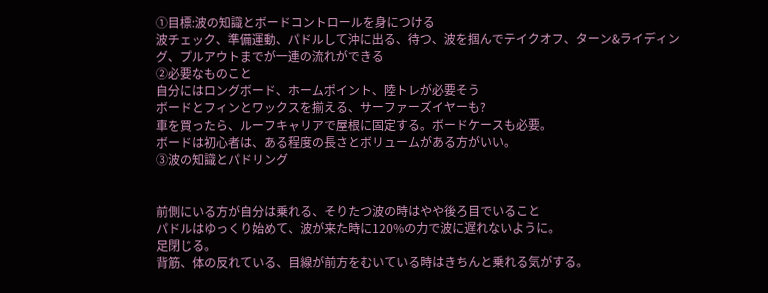①目標:波の知識とボードコントロールを身につける
波チェック、準備運動、パドルして沖に出る、待つ、波を掴んでテイクオフ、ターン&ライディング、プルアウトまでが一連の流れができる
②必要なものこと
自分にはロングボード、ホームポイント、陸トレが必要そう
ボードとフィンとワックスを揃える、サーファーズイヤーも?
車を買ったら、ルーフキャリアで屋根に固定する。ボードケースも必要。
ボードは初心者は、ある程度の長さとボリュームがある方がいい。
③波の知識とパドリング


前側にいる方が自分は乗れる、そりたつ波の時はやや後ろ目でいること
パドルはゆっくり始めて、波が来た時に120%の力で波に遅れないように。
足閉じる。
背筋、体の反れている、目線が前方をむいている時はきちんと乗れる気がする。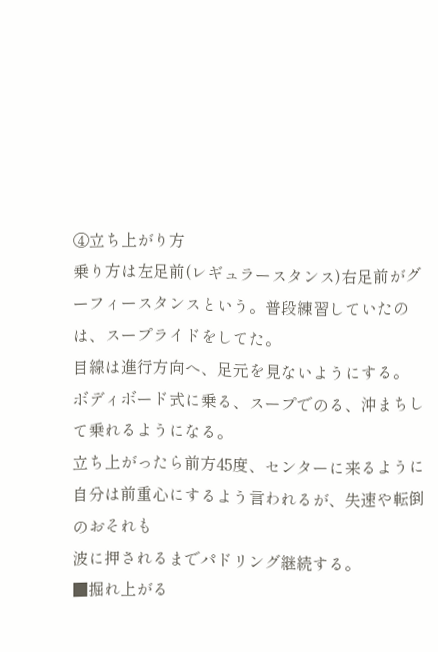④立ち上がり方
乗り方は左足前(レギュラースタンス)右足前がグーフィースタンスという。普段練習していたのは、スープライドをしてた。
目線は進行方向へ、足元を見ないようにする。
ボディボード式に乗る、スープでのる、沖まちして乗れるようになる。
立ち上がったら前方45度、センターに来るように
自分は前重心にするよう言われるが、失速や転倒のおそれも
波に押されるまでパドリング継続する。
■掘れ上がる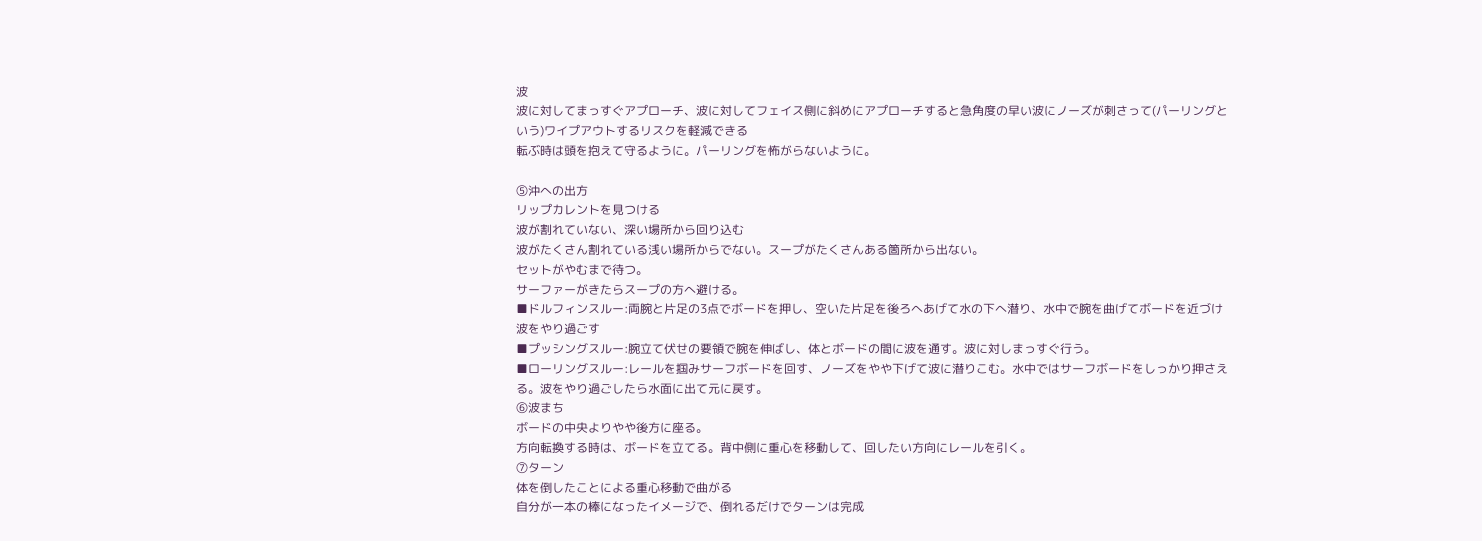波
波に対してまっすぐアプローチ、波に対してフェイス側に斜めにアプローチすると急角度の早い波にノーズが刺さって(パーリングという)ワイプアウトするリスクを軽減できる
転ぶ時は頭を抱えて守るように。パーリングを怖がらないように。

⑤沖への出方
リップカレントを見つける
波が割れていない、深い場所から回り込む
波がたくさん割れている浅い場所からでない。スープがたくさんある箇所から出ない。
セットがやむまで待つ。
サーファーがきたらスープの方へ避ける。
■ドルフィンスルー:両腕と片足の3点でボードを押し、空いた片足を後ろへあげて水の下へ潜り、水中で腕を曲げてボードを近づけ波をやり過ごす
■プッシングスルー:腕立て伏せの要領で腕を伸ばし、体とボードの間に波を通す。波に対しまっすぐ行う。
■ローリングスルー:レールを掴みサーフボードを回す、ノーズをやや下げて波に潜りこむ。水中ではサーフボードをしっかり押さえる。波をやり過ごしたら水面に出て元に戻す。
⑥波まち
ボードの中央よりやや後方に座る。
方向転換する時は、ボードを立てる。背中側に重心を移動して、回したい方向にレールを引く。
⑦ターン
体を倒したことによる重心移動で曲がる
自分が一本の棒になったイメージで、倒れるだけでターンは完成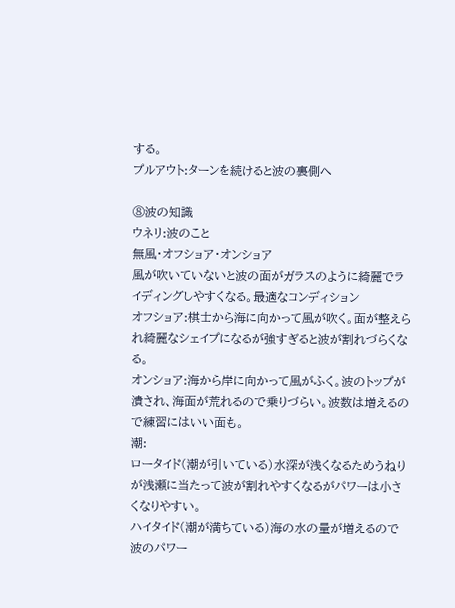する。
プルアウト:ターンを続けると波の裏側へ

⑧波の知識
ウネリ:波のこと
無風・オフショア・オンショア
風が吹いていないと波の面がガラスのように綺麗でライディングしやすくなる。最適なコンディション
オフショア:棋士から海に向かって風が吹く。面が整えられ綺麗なシェイプになるが強すぎると波が割れづらくなる。
オンショア:海から岸に向かって風がふく。波のトップが潰され、海面が荒れるので乗りづらい。波数は増えるので練習にはいい面も。
潮:
ロータイド(潮が引いている)水深が浅くなるためうねりが浅瀬に当たって波が割れやすくなるがパワーは小さくなりやすい。
ハイタイド(潮が満ちている)海の水の量が増えるので波のパワー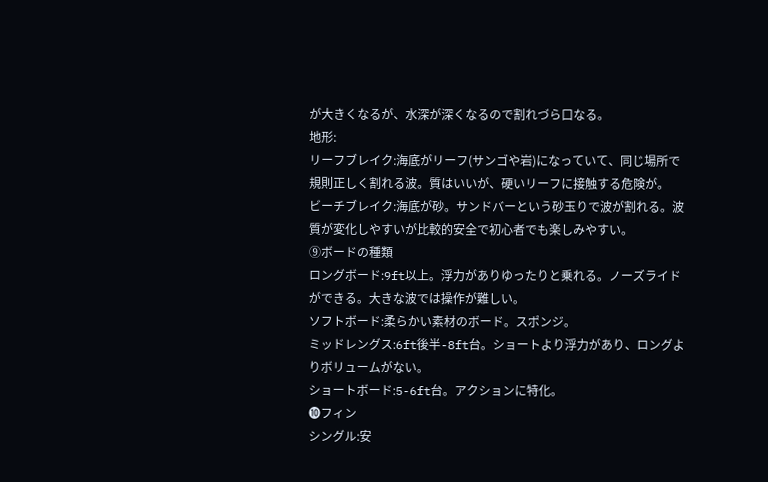が大きくなるが、水深が深くなるので割れづら口なる。
地形:
リーフブレイク:海底がリーフ(サンゴや岩)になっていて、同じ場所で規則正しく割れる波。質はいいが、硬いリーフに接触する危険が。
ビーチブレイク:海底が砂。サンドバーという砂玉りで波が割れる。波質が変化しやすいが比較的安全で初心者でも楽しみやすい。
⑨ボードの種類
ロングボード:9ft以上。浮力がありゆったりと乗れる。ノーズライドができる。大きな波では操作が難しい。
ソフトボード:柔らかい素材のボード。スポンジ。
ミッドレングス:6ft後半-8ft台。ショートより浮力があり、ロングよりボリュームがない。
ショートボード:5-6ft台。アクションに特化。
➓フィン
シングル:安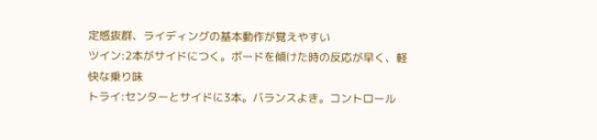定感抜群、ライディングの基本動作が覚えやすい
ツイン:2本がサイドにつく。ボードを傾けた時の反応が早く、軽快な乗り味
トライ:センターとサイドに3本。バランスよき。コントロール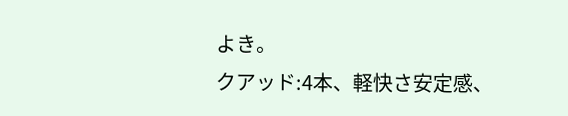よき。
クアッド:4本、軽快さ安定感、